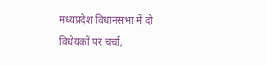मध्यप्रदेश विधानसभा में दो विधेयकों पर चर्चा,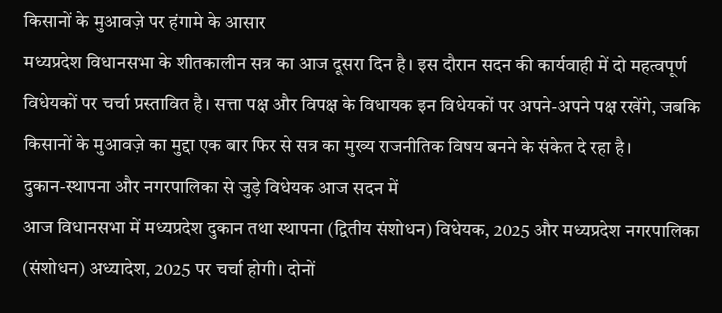किसानों के मुआवज़े पर हंगामे के आसार
मध्यप्रदेश विधानसभा के शीतकालीन सत्र का आज दूसरा दिन है। इस दौरान सदन की कार्यवाही में दो महत्वपूर्ण विधेयकों पर चर्चा प्रस्तावित है। सत्ता पक्ष और विपक्ष के विधायक इन विधेयकों पर अपने-अपने पक्ष रखेंगे, जबकि किसानों के मुआवज़े का मुद्दा एक बार फिर से सत्र का मुख्य राजनीतिक विषय बनने के संकेत दे रहा है।
दुकान-स्थापना और नगरपालिका से जुड़े विधेयक आज सदन में
आज विधानसभा में मध्यप्रदेश दुकान तथा स्थापना (द्वितीय संशोधन) विधेयक, 2025 और मध्यप्रदेश नगरपालिका (संशोधन) अध्यादेश, 2025 पर चर्चा होगी। दोनों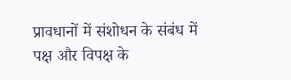प्रावधानों में संशोधन के संबंध में पक्ष और विपक्ष के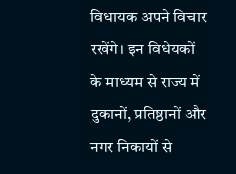विधायक अपने विचार रखेंगे। इन विधेयकों के माध्यम से राज्य में दुकानों, प्रतिष्ठानों और नगर निकायों से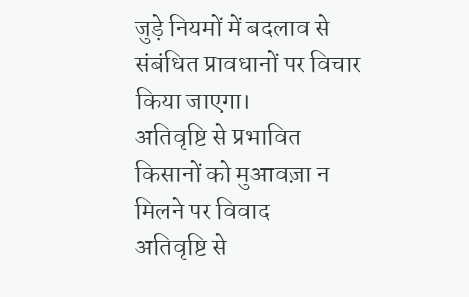जुड़े नियमों में बदलाव से संबंधित प्रावधानों पर विचार किया जाएगा।
अतिवृष्टि से प्रभावित किसानों को मुआवज़ा न मिलने पर विवाद
अतिवृष्टि से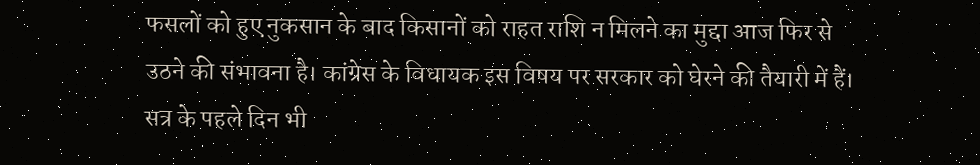फसलों को हुए नुकसान के बाद किसानों को राहत राशि न मिलने का मुद्दा आज फिर से उठने की संभावना है। कांग्रेस के विधायक इस विषय पर सरकार को घेरने की तैयारी में हैं। सत्र के पहले दिन भी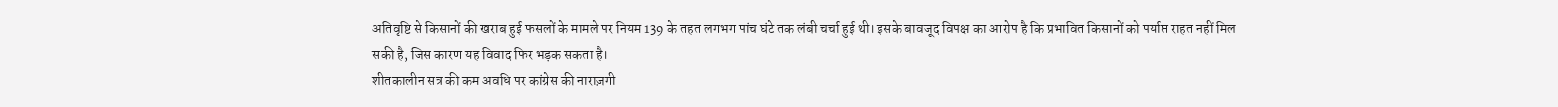अतिवृष्टि से किसानों की खराब हुई फसलों के मामले पर नियम 139 के तहत लगभग पांच घंटे तक लंबी चर्चा हुई थी। इसके बावजूद विपक्ष का आरोप है कि प्रभावित किसानों को पर्याप्त राहत नहीं मिल सकी है, जिस कारण यह विवाद फिर भड़क सकता है।
शीतकालीन सत्र की कम अवधि पर कांग्रेस की नाराज़गी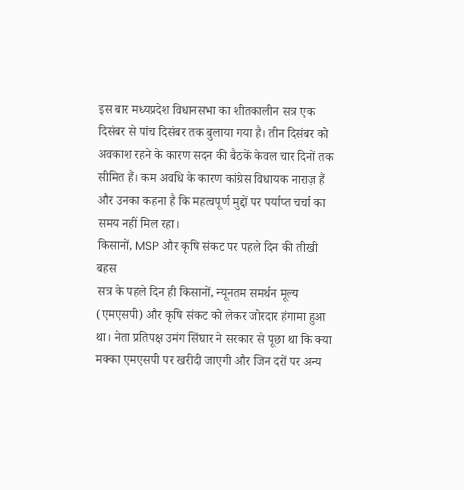इस बार मध्यप्रदेश विधानसभा का शीतकालीन सत्र एक दिसंबर से पांच दिसंबर तक बुलाया गया है। तीन दिसंबर को अवकाश रहने के कारण सदन की बैठकें केवल चार दिनों तक सीमित हैं। कम अवधि के कारण कांग्रेस विधायक नाराज़ हैं और उनका कहना है कि महत्वपूर्ण मुद्दों पर पर्याप्त चर्चा का समय नहीं मिल रहा।
किसानों, MSP और कृषि संकट पर पहले दिन की तीखी बहस
सत्र के पहले दिन ही किसानों, न्यूनतम समर्थन मूल्य (एमएसपी) और कृषि संकट को लेकर जोरदार हंगामा हुआ था। नेता प्रतिपक्ष उमंग सिंघार ने सरकार से पूछा था कि क्या मक्का एमएसपी पर खरीदी जाएगी और जिन दरों पर अन्य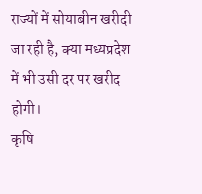राज्यों में सोयाबीन खरीदी जा रही है, क्या मध्यप्रदेश में भी उसी दर पर खरीद होगी।
कृषि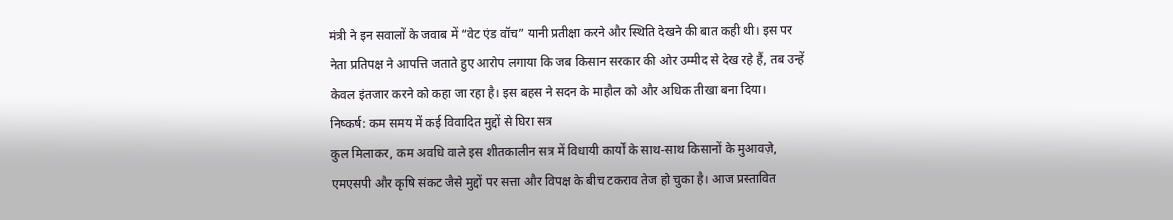मंत्री ने इन सवालों के जवाब में “वेट एंड वॉच” यानी प्रतीक्षा करने और स्थिति देखने की बात कही थी। इस पर नेता प्रतिपक्ष ने आपत्ति जताते हुए आरोप लगाया कि जब किसान सरकार की ओर उम्मीद से देख रहे हैं, तब उन्हें केवल इंतजार करने को कहा जा रहा है। इस बहस ने सदन के माहौल को और अधिक तीखा बना दिया।
निष्कर्ष: कम समय में कई विवादित मुद्दों से घिरा सत्र
कुल मिलाकर, कम अवधि वाले इस शीतकालीन सत्र में विधायी कार्यों के साथ-साथ किसानों के मुआवज़े, एमएसपी और कृषि संकट जैसे मुद्दों पर सत्ता और विपक्ष के बीच टकराव तेज हो चुका है। आज प्रस्तावित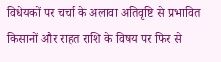विधेयकों पर चर्चा के अलावा अतिवृष्टि से प्रभावित किसानों और राहत राशि के विषय पर फिर से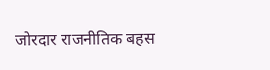जोरदार राजनीतिक बहस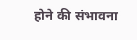होने की संभावना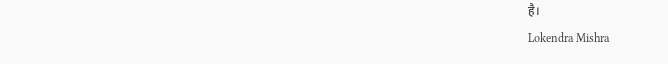है।
Lokendra Mishra